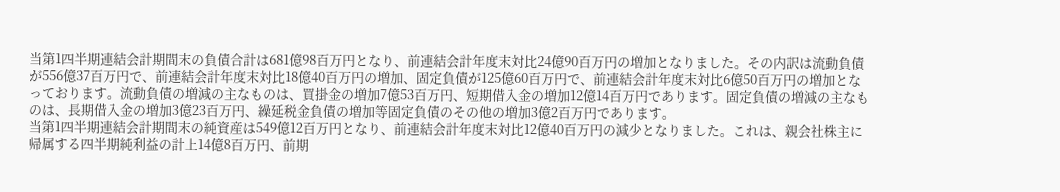当第1四半期連結会計期間末の負債合計は681億98百万円となり、前連結会計年度末対比24億90百万円の増加となりました。その内訳は流動負債が556億37百万円で、前連結会計年度末対比18億40百万円の増加、固定負債が125億60百万円で、前連結会計年度末対比6億50百万円の増加となっております。流動負債の増減の主なものは、買掛金の増加7億53百万円、短期借入金の増加12億14百万円であります。固定負債の増減の主なものは、長期借入金の増加3億23百万円、繰延税金負債の増加等固定負債のその他の増加3億2百万円であります。
当第1四半期連結会計期間末の純資産は549億12百万円となり、前連結会計年度末対比12億40百万円の減少となりました。これは、親会社株主に帰属する四半期純利益の計上14億8百万円、前期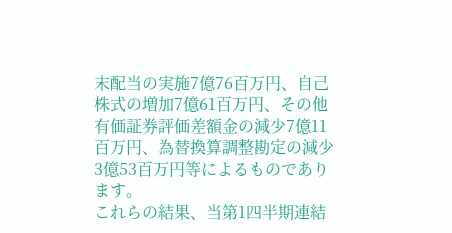末配当の実施7億76百万円、自己株式の増加7億61百万円、その他有価証券評価差額金の減少7億11百万円、為替換算調整勘定の減少3億53百万円等によるものであります。
これらの結果、当第1四半期連結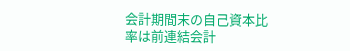会計期間末の自己資本比率は前連結会計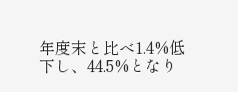年度末と比べ1.4%低下し、44.5%となり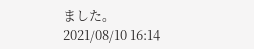ました。
2021/08/10 16:14